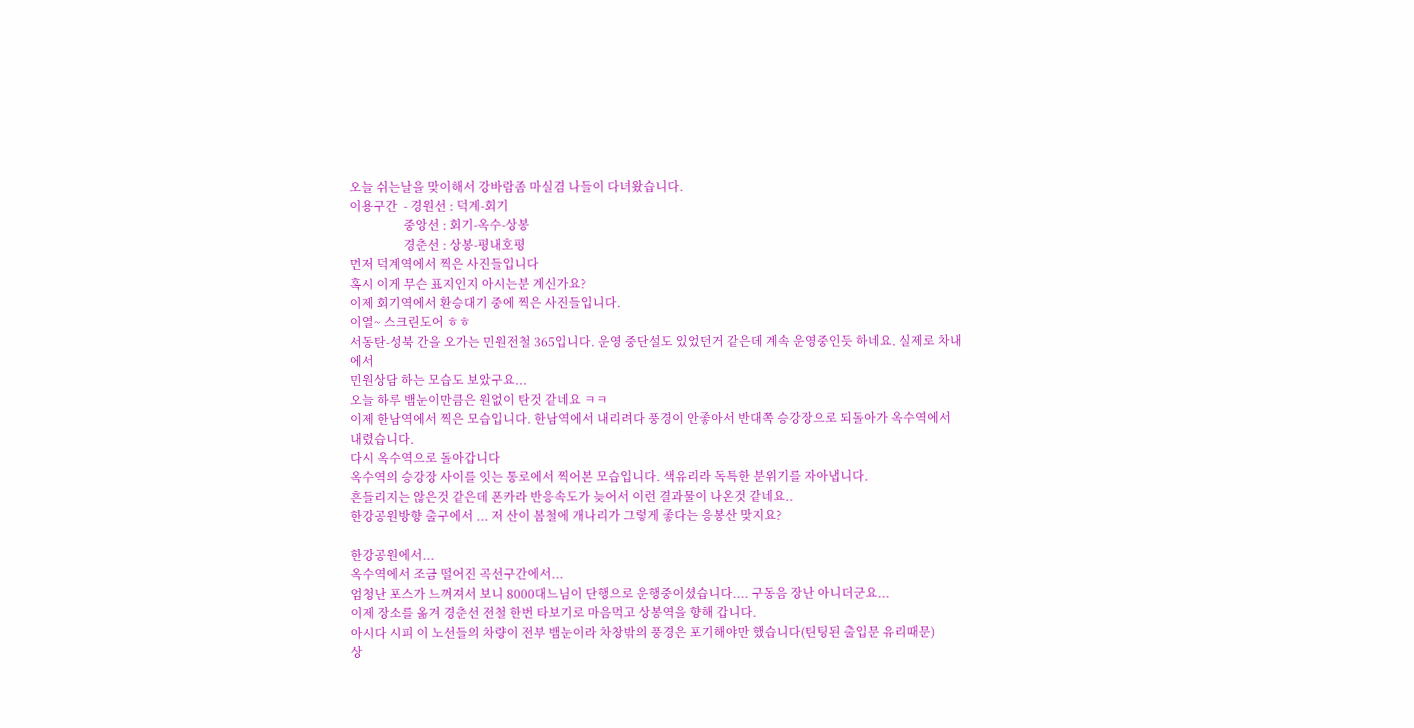오늘 쉬는날을 맞이해서 강바람좀 마실겸 나들이 다녀왔습니다.
이용구간  - 경원선 : 덕계-회기
                  중앙선 : 회기-옥수-상봉
                  경춘선 : 상봉-평내호평
먼저 덕계역에서 찍은 사진들입니다
혹시 이게 무슨 표지인지 아시는분 계신가요?
이제 회기역에서 환승대기 중에 찍은 사진들입니다.
이열~ 스크린도어 ㅎㅎ
서동탄-성북 간을 오가는 민원전철 365입니다. 운영 중단설도 있었던거 같은데 계속 운영중인듯 하네요. 실제로 차내에서
민원상담 하는 모습도 보았구요...
오늘 하루 뱀눈이만큼은 원없이 탄것 같네요 ㅋㅋ
이제 한남역에서 찍은 모습입니다. 한남역에서 내리려다 풍경이 안좋아서 반대쪽 승강장으로 되돌아가 옥수역에서 내렸습니다.
다시 옥수역으로 돌아갑니다
옥수역의 승강장 사이를 잇는 통로에서 찍어본 모습입니다. 색유리라 독특한 분위기를 자아냅니다.
흔들리지는 않은것 같은데 폰카라 반응속도가 늦어서 이런 결과물이 나온것 같네요..
한강공원방향 출구에서 ... 저 산이 봄철에 개나리가 그렇게 좋다는 응봉산 맞지요?

한강공원에서...
옥수역에서 조금 떨어진 곡선구간에서...
엄청난 포스가 느껴져서 보니 8000대느님이 단행으로 운행중이셨습니다.... 구동음 장난 아니더군요...
이제 장소를 옮겨 경춘선 전철 한번 타보기로 마음먹고 상봉역을 향해 갑니다.
아시다 시피 이 노선들의 차량이 전부 뱀눈이라 차창밖의 풍경은 포기해야만 했습니다(틴팅된 출입문 유리때문)
상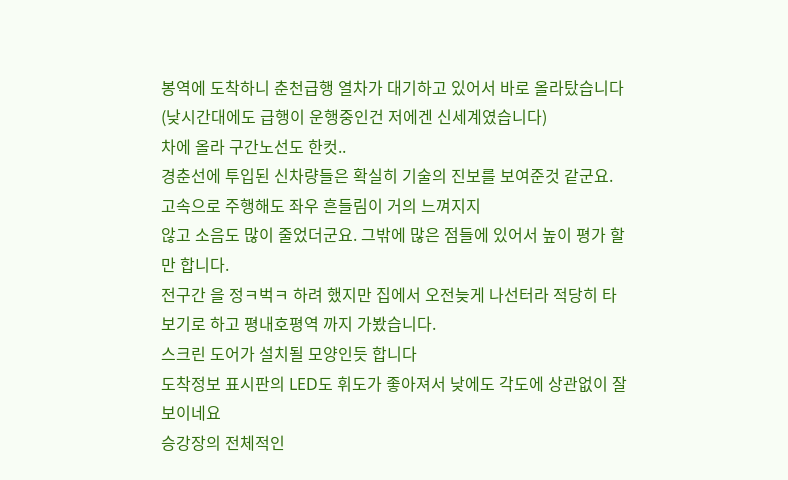봉역에 도착하니 춘천급행 열차가 대기하고 있어서 바로 올라탔습니다(낮시간대에도 급행이 운행중인건 저에겐 신세계였습니다)
차에 올라 구간노선도 한컷..
경춘선에 투입된 신차량들은 확실히 기술의 진보를 보여준것 같군요. 고속으로 주행해도 좌우 흔들림이 거의 느껴지지
않고 소음도 많이 줄었더군요. 그밖에 많은 점들에 있어서 높이 평가 할만 합니다.
전구간 을 정ㅋ벅ㅋ 하려 했지만 집에서 오전늦게 나선터라 적당히 타보기로 하고 평내호평역 까지 가봤습니다.
스크린 도어가 설치될 모양인듯 합니다
도착정보 표시판의 LED도 휘도가 좋아져서 낮에도 각도에 상관없이 잘 보이네요
승강장의 전체적인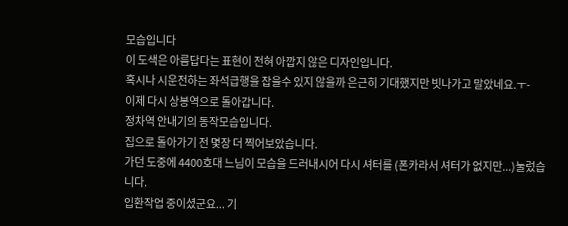모습입니다
이 도색은 아름답다는 표현이 전혀 아깝지 않은 디자인입니다.
혹시나 시운전하는 좌석급행을 잡을수 있지 않을까 은근히 기대했지만 빗나가고 말았네요.ㅜ-
이제 다시 상봉역으로 돌아갑니다.
정차역 안내기의 동작모습입니다.
집으로 돌아가기 전 몇장 더 찍어보았습니다.
가던 도중에 4400호대 느님이 모습을 드러내시어 다시 셔터를 (폰카라서 셔터가 없지만...)눌렀습니다.
입환작업 중이셨군요... 기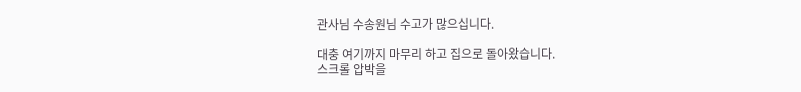관사님 수송원님 수고가 많으십니다.

대충 여기까지 마무리 하고 집으로 돌아왔습니다.
스크롤 압박을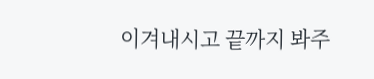이겨내시고 끝까지 봐주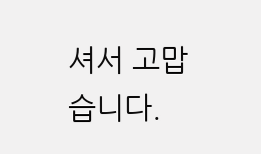셔서 고맙습니다.